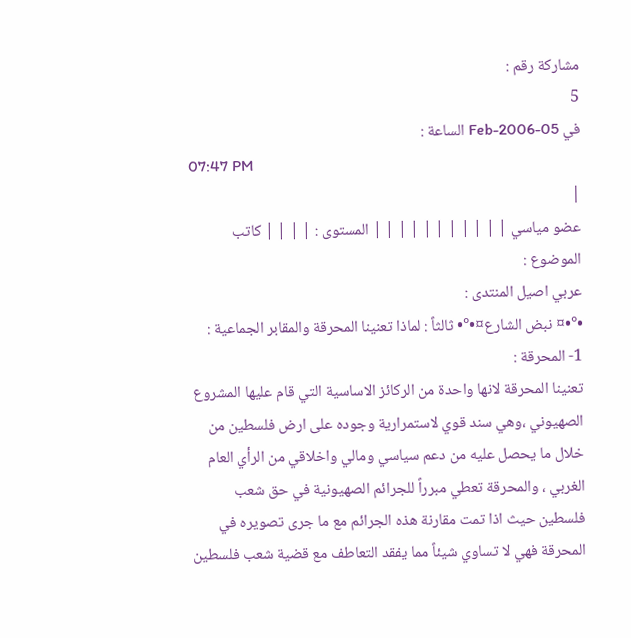مشاركة رقم :
5
في 05-Feb-2006 الساعة :
07:47 PM
|
عضو مياسي | | | | | | | | | | | المستوى : | | | | كاتب الموضوع :
عربي اصيل المنتدى :
•°•¤ نبض الشارع¤•°• ثالثاً : لماذا تعنينا المحرقة والمقابر الجماعية :
1- المحرقة :
تعنينا المحرقة لانها واحدة من الركائز الاساسية التي قام عليها المشروع الصهيوني ،وهي سند قوي لاستمرارية وجوده على ارض فلسطين من خلال ما يحصل عليه من دعم سياسي ومالي واخلاقي من الرأي العام الغربي ، والمحرقة تعطي مبرراً للجرائم الصهيونية في حق شعب فلسطين حيث اذا تمت مقارنة هذه الجرائم مع ما جرى تصويره في المحرقة فهي لا تساوي شيئاً مما يفقد التعاطف مع قضية شعب فلسطين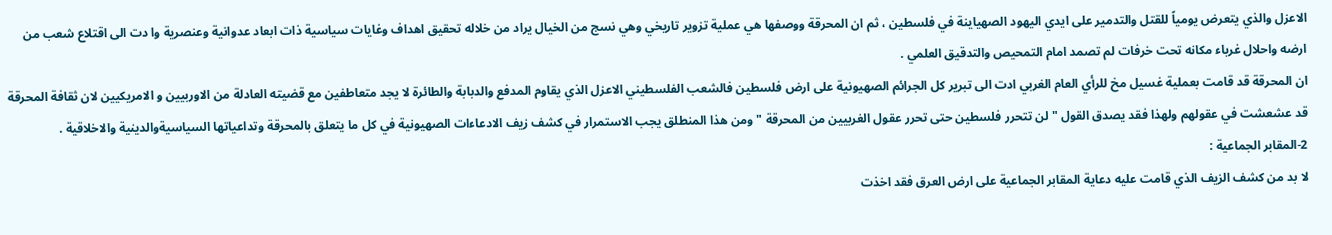الاعزل والذي يتعرض يومياً للقتل والتدمير على ايدي اليهود الصهياينة في فلسطين ، ثم ان المحرقة ووصفها هي عملية تزوير تاريخي وهي نسج من الخيال يراد من خلاله تحقيق اهداف وغايات سياسية ذات ابعاد عدوانية وعنصرية وا دت الى اقتلاع شعب من ارضه واحلال غرباء مكانه تحت خرفات لم تصمد امام التمحيص والتدقيق العلمي .
ان المحرقة قد قامت بعملية غسيل مخ للرأي العام الغربي ادت الى تبرير كل الجرائم الصهيونية على ارض فلسطين فالشعب الفلسطيني الاعزل الذي يقاوم المدفع والدبابة والطائرة لا يجد متعاطفين مع قضيته العادلة من الاوربيين و الامريكيين لان ثقافة المحرقة قد عشعشت في عقولهم ولهذا فقد يصدق القول " لن تتحرر فلسطين حتى تحرر عقول الغربيين من المحرقة " ومن هذا المنطلق يجب الاستمرار في كشف زيف الادعاءات الصهيونية في كل ما يتعلق بالمحرقة وتداعياتها السياسيةوالدينية والاخلاقية .
2-المقابر الجماعية :
لا بد من كشف الزيف الذي قامت عليه دعاية المقابر الجماعية على ارض العرق فقد اخذت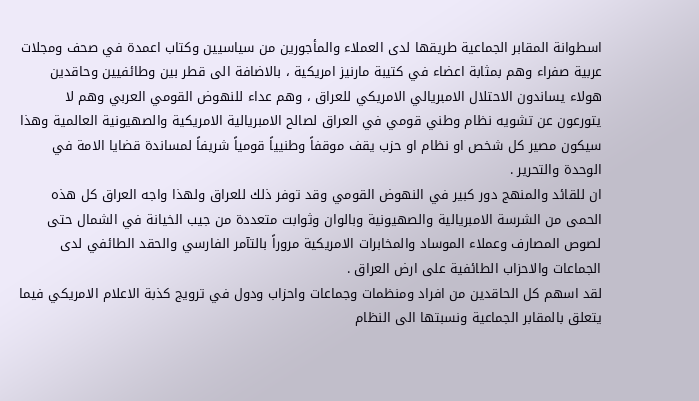اسطوانة المقابر الجماعية طريقها لدى العملاء والمأجورين من سياسيين وكتاب اعمدة في صحف ومجلات عربية صفراء وهم بمثابة اعضاء في كتيبة مارنيز امريكية ، بالاضافة الى قطر بين وطائفيين وحاقدين هولاء يساندون الاحتلال الامبريالي الامريكي للعراق ، وهم عداء للنهوض القومي العربي وهم لا يتورعون عن تشويه نظام وطني قومي في العراق لصالح الامبريالية الامريكية والصهيونية العالمية وهذا سيكون مصير كل شخص او نظام او حزب يقف موقفاً وطنيياً قومياً شريفاً لمساندة قضايا الامة في الوحدة والتحرير .
ان للقائد والمنهج دور كبير في النهوض القومي وقد توفر ذلك للعراق ولهذا واجه العراق كل هذه الحمى من الشرسة الامبريالية والصهيونية وبالوان وثوابت متعددة من جيب الخيانة في الشمال حتى لصوص المصارف وعملاء الموساد والمخابرات الامريكية مروراً بالتآمر الفارسي والحقد الطائفي لدى الجماعات والاحزاب الطائفية على ارض العراق .
لقد اسهم كل الحاقدين من افراد ومنظمات وجماعات واحزاب ودول في ترويج كذبة الاعلام الامريكي فيما يتعلق بالمقابر الجماعية ونسبتها الى النظام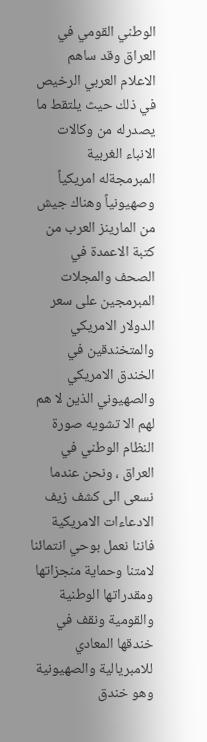الوطني القومي في العراق وقد ساهم الاعلام العربي الرخيص في ذلك حيث يلتقط ما يصدرله من وكالات الانباء الغربية المبرمجةله امريكياً وصهيونياً وهناك جيش من المارينز العرب من كتبة الاعمدة في الصحف والمجلات المبرمجين على سعر الدولار الامريكي والمتخندقين في الخندق الامريكي والصهيوني الذين لا هم لهم الا تشويه صورة النظام الوطني في العراق ، ونحن عندما نسعى الى كشف زيف الادعاءات الامريكية فاننا نعمل بوحي انتمائنا لامتنا وحماية منجزاتها ومقدراتها الوطنية والقومية ونقف في خندقها المعادي للامبريالية والصهيونية وهو خندق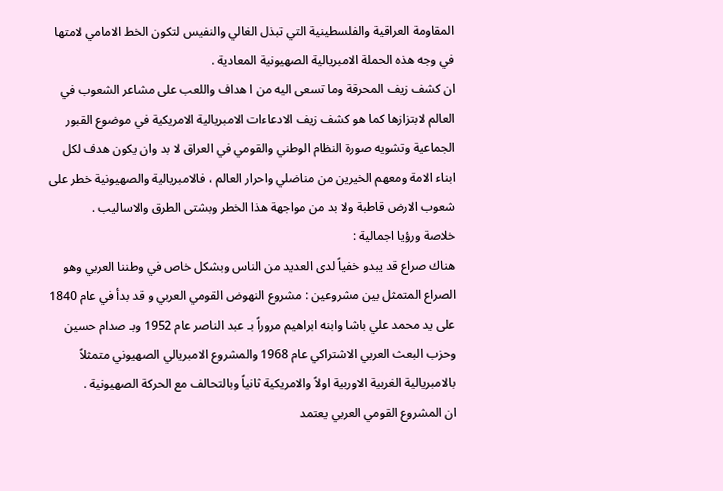المقاومة العراقية والفلسطينية التي تبذل الغالي والنفيس لتكون الخط الامامي لامتها في وجه هذه الحملة الامبريالية الصهيونية المعادية .
ان كشف زيف المحرقة وما تسعى اليه من ا هداف واللعب على مشاعر الشعوب في العالم لابتزازها كما هو كشف زيف الادعاءات الامبريالية الامريكية في موضوع القبور الجماعية وتشويه صورة النظام الوطني والقومي في العراق لا بد وان يكون هدف لكل ابناء الامة ومعهم الخيرين من مناضلي واحرار العالم ، فالامبريالية والصهيونية خطر على شعوب الارض قاطبة ولا بد من مواجهة هذا الخطر وبشتى الطرق والاساليب .
خلاصة ورؤيا اجمالية :
هناك صراع قد يبدو خفياً لدى العديد من الناس وبشكل خاص في وطننا العربي وهو الصراع المتمثل بين مشروعين : مشروع النهوض القومي العربي و قد بدأ في عام 1840 على يد محمد علي باشا وابنه ابراهيم مروراً بـ عبد الناصر عام 1952 وبـ صدام حسين وحزب البعث العربي الاشتراكي عام 1968 والمشروع الامبريالي الصهيوني متمثلاً بالامبريالية الغربية الاوربية اولاً والامريكية ثانياً وبالتحالف مع الحركة الصهيونية .
ان المشروع القومي العربي يعتمد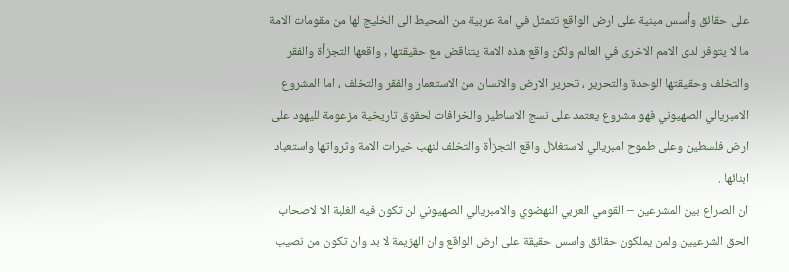على حقائق وأسس مبنية على ارض الواقع تتمثل في امة عربية من المحيط الى الخليج لها من مقومات الامة ما لا يتوفر لدى الامم الاخرى في العالم ولكن واقع هذه الامة يتناقض مع حقيقتها , واقعها التجزأة والفقر والتخلف وحقيقتها الوحدة والتحرير ، تحرير الارض والانسان من الاستعمار والفقر والتخلف ، اما المشروع الامبريالي الصهيوني فهو مشروع يعتمد على نسج الاساطير والخرافات لحقوق تاريخية مزعومة لليهود على ارض فلسطين وعلى طموح امبريالي لاستغلال واقع التجزأة والتخلف لنهب خيرات الامة وثرواتها واستعباد ابنائها .
ان الصراع بين المشرعين – القومي العربي النهضوي والامبريالي الصهيوني لن تكون فيه الغلبة الا لاصحاب الحق الشرعيين ولمن يملكون حقائق واسس حقيقة على ارض الواقع وان الهزيمة لا بد وان تكون من نصيب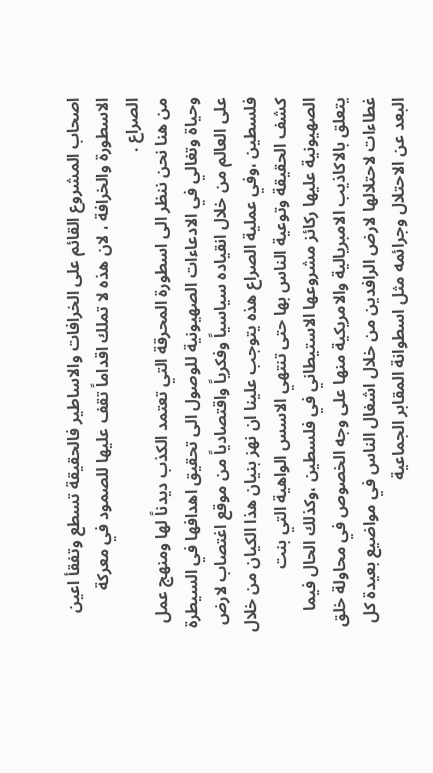اصحاب المشروع القائم على الخرافات والاساطير فالحقيقة تسطع وتفقأ اعين الاسطورة والخرافة ، لان هذه لا تملك اقداماً تقف عليها للصمود في معركة الصراع .
من هنا نحن ننظر الى اسطورة المحرقة التي تعتمد الكذب ديدناً لها ومنهج عمل وحياة وتغالي في الادعاءات الصهيونية للوصول الى تحقيق اهدافها في السيطرة على العالم من خلال انقياده سياسياً وفكرياً واقتصادياً من موقع اغتصاب لارض فلسطين ،وفي عملية الصراع هذه يتوجب علينا ان نهز بنيان هذا الكيان من خلال كشف الحقيقة وتوعية الناس بها حتى تنتهي الاسس الواهية التي بنت الصهيونية عليها ركائز مشروعها الاستيطاني في فلسطين ،وكذلك الحال فيما يتعلق بالاكاذيب الامبريالية والامريكية منها على وجه الخصوص في محاولة خلق غطاءات لاحتلالها لارض الرافدين من خلال اشغال الناس في مواضيع بعيدة كل البعد عن الاحتلال وجرائمه مثل اسطوانة المقابر الجماعية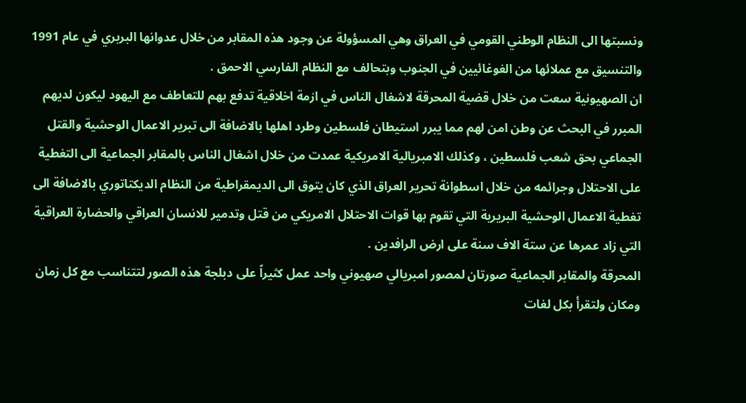ونسبتها الى النظام الوطني القومي في العراق وهي المسؤولة عن وجود هذه المقابر من خلال عدوانها البربري في عام 1991 والتنسيق مع عملائها من الغوغائيين في الجنوب وبتحالف مع النظام الفارسي الاحمق .
ان الصهيونية سعت من خلال قضية المحرقة لاشغال الناس في ازمة اخلاقية تدفع بهم للتعاطف مع اليهود ليكون لديهم المبرر في البحث عن وطن امن لهم مما يبرر استيطان فلسطين وطرد اهلها بالاضافة الى تبرير الاعمال الوحشية والقتل الجماعي بحق شعب فلسطين ، وكذلك الامبريالية الامريكية عمدت من خلال اشغال الناس بالمقابر الجماعية الى التغطية على الاحتلال وجرائمه من خلال اسطوانة تحرير العراق الذي كان يتوق الى الديمقراطية من النظام الديكتاتوري بالاضافة الى تغطية الاعمال الوحشية البريرية التي تقوم بها قوات الاحتلال الامريكي من قتل وتدمير للانسان العراقي والحضارة العراقية التي زاد عمرها عن ستة الاف سنة على ارض الرافدين .
المحرقة والمقابر الجماعية صورتان لمصور امبريالي صهيوني واحد عمل كثيراً على دبلجة هذه الصور لتتناسب مع كل زمان ومكان ولتقرأ بكل لغات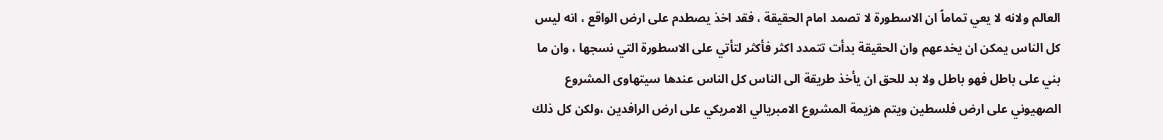العالم ولانه لا يعي تماماً ان الاسطورة لا تصمد امام الحقيقة ، فقد اخذ يصطدم على ارض الواقع ، انه ليس كل الناس يمكن ان يخدعهم وان الحقيقة بدأت تتمدد اكثر فأكثر لتأتي على الاسطورة التي نسجها ، وان ما بني على باطل فهو باطل ولا بد للحق ان يأخذ طريقة الى الناس كل الناس عندها سيتهاوى المشروع الصهيوني على ارض فلسطين ويتم هزيمة المشروع الامبريالي الامريكي على ارض الرافدين ،ولكن كل ذلك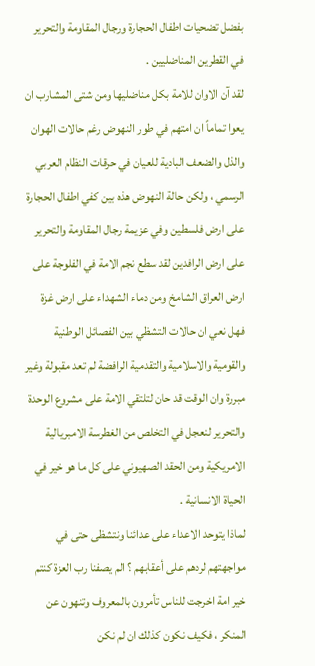بفضل تضحيات اطفال الحجارة ورجال المقاومة والتحرير في القطرين المناضليين .
لقد آن الاوان للامة بكل مناضليها ومن شتى المشارب ان يعوا تماماً ان امتهم في طور النهوض رغم حالات الهوان والذل والضعف البادية للعيان في حرقات النظام العربي الرسمي ، ولكن حالة النهوض هذه بين كفي اطفال الحجارة على ارض فلسطين وفي عزيمة رجال المقاومة والتحرير على ارض الرافدين لقد سطع نجم الامة في الفلوجة على ارض العراق الشامخ ومن دماء الشهداء على ارض غزة فهل نعي ان حالات التشظي بين الفصائل الوطنية والقومية والاسلامية والتقدمية الرافضة لم تعد مقبولة وغير مبررة وان الوقت قد حان لتلتقي الامة على مشروع الوحدة والتحرير لنعجل في التخلص من الغطرسة الامبريالية الامريكية ومن الحقد الصهيوني على كل ما هو خير في الحياة الانسانية .
لماذا يتوحد الاعداء على عدائنا ونتشظى حتى في مواجهتهم لردهم على أعقابهم ؟ الم يصفنا رب العزة كنتم خير امة اخرجت للناس تأمرون بالمعروف وتنهون عن المنكر ، فكيف نكون كذلك ان لم نكن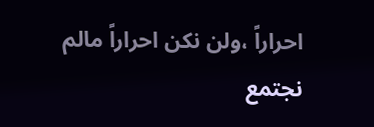احراراً ،ولن نكن احراراً مالم نجتمع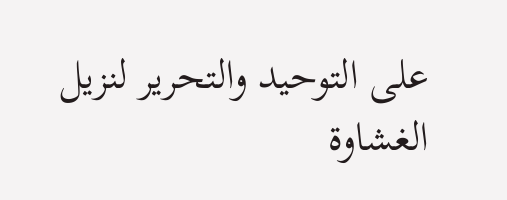على التوحيد والتحرير لنزيل الغشاوة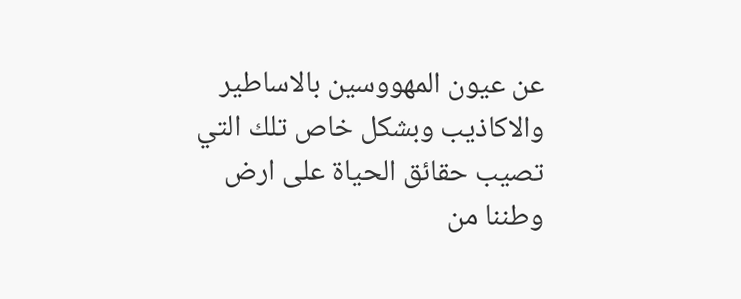عن عيون المهووسين بالاساطير والاكاذيب وبشكل خاص تلك التي تصيب حقائق الحياة على ارض وطننا من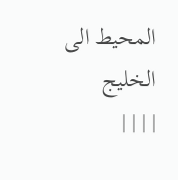المحيط الى الخليج
| | | |